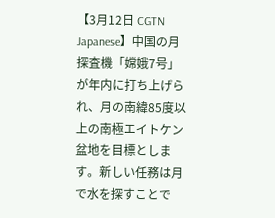【3月12日 CGTN Japanese】中国の月探査機「嫦娥7号」が年内に打ち上げられ、月の南緯85度以上の南極エイトケン盆地を目標とします。新しい任務は月で水を探すことで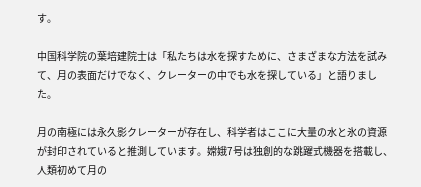す。

中国科学院の葉培建院士は「私たちは水を探すために、さまざまな方法を試みて、月の表面だけでなく、クレーターの中でも水を探している」と語りました。

月の南極には永久影クレーターが存在し、科学者はここに大量の水と氷の資源が封印されていると推測しています。嫦娥7号は独創的な跳躍式機器を搭載し、人類初めて月の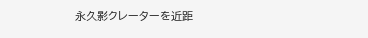永久影クレーターを近距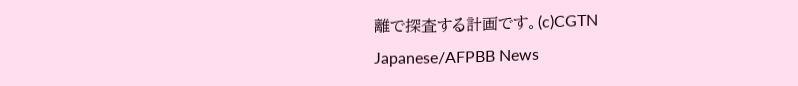離で探査する計画です。(c)CGTN Japanese/AFPBB News